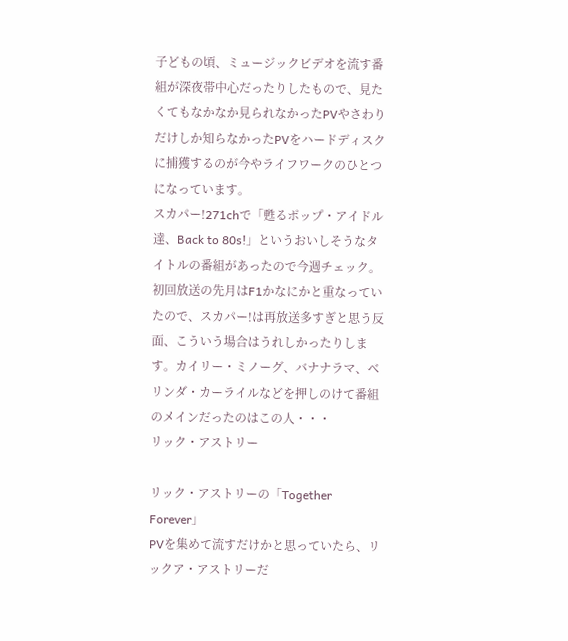子どもの頃、ミュージックビデオを流す番組が深夜帯中心だったりしたもので、見たくてもなかなか見られなかったPVやさわりだけしか知らなかったPVをハードディスクに捕獲するのが今やライフワークのひとつになっています。
スカパー!271chで「甦るポップ・アイドル達、Back to 80s!」というおいしそうなタイトルの番組があったので今週チェック。初回放送の先月はF1かなにかと重なっていたので、スカパー!は再放送多すぎと思う反面、こういう場合はうれしかったりします。カイリー・ミノーグ、バナナラマ、ベリンダ・カーライルなどを押しのけて番組のメインだったのはこの人・・・
リック・アストリー

リック・アストリーの「Together Forever」
PVを集めて流すだけかと思っていたら、リックア・アストリーだ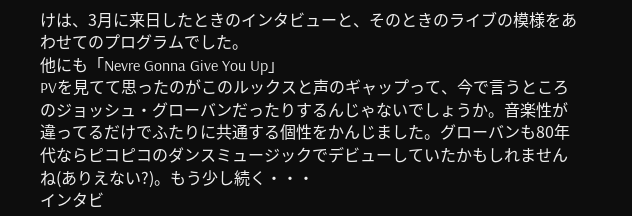けは、3月に来日したときのインタビューと、そのときのライブの模様をあわせてのプログラムでした。
他にも「Nevre Gonna Give You Up」
PVを見てて思ったのがこのルックスと声のギャップって、今で言うところのジョッシュ・グローバンだったりするんじゃないでしょうか。音楽性が違ってるだけでふたりに共通する個性をかんじました。グローバンも80年代ならピコピコのダンスミュージックでデビューしていたかもしれませんね(ありえない?)。もう少し続く・・・
インタビ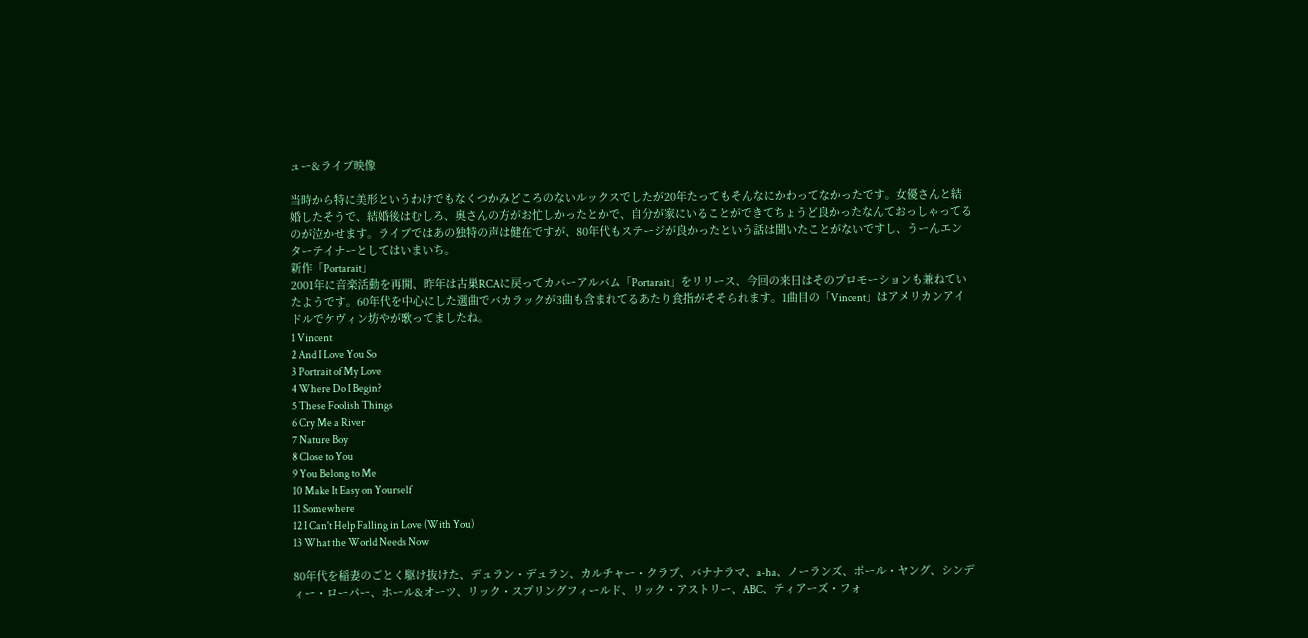ュー&ライブ映像

当時から特に美形というわけでもなくつかみどころのないルックスでしたが20年たってもそんなにかわってなかったです。女優さんと結婚したそうで、結婚後はむしろ、奥さんの方がお忙しかったとかで、自分が家にいることができてちょうど良かったなんておっしゃってるのが泣かせます。ライブではあの独特の声は健在ですが、80年代もステージが良かったという話は聞いたことがないですし、うーんエンターテイナーとしてはいまいち。
新作「Portarait」
2001年に音楽活動を再開、昨年は古巣RCAに戻ってカバーアルバム「Portarait」をリリース、今回の来日はそのプロモーションも兼ねていたようです。60年代を中心にした選曲でバカラックが3曲も含まれてるあたり食指がそそられます。1曲目の「Vincent」はアメリカンアイドルでケヴィン坊やが歌ってましたね。
1 Vincent
2 And I Love You So
3 Portrait of My Love
4 Where Do I Begin?
5 These Foolish Things
6 Cry Me a River
7 Nature Boy
8 Close to You
9 You Belong to Me
10 Make It Easy on Yourself
11 Somewhere
12 I Can't Help Falling in Love (With You)
13 What the World Needs Now

80年代を稲妻のごとく駆け抜けた、デュラン・デュラン、カルチャー・クラブ、バナナラマ、a-ha、ノーランズ、ポール・ヤング、シンディー・ローパー、ホール&オーツ、リック・スプリングフィールド、リック・アストリー、ABC、ティアーズ・フォ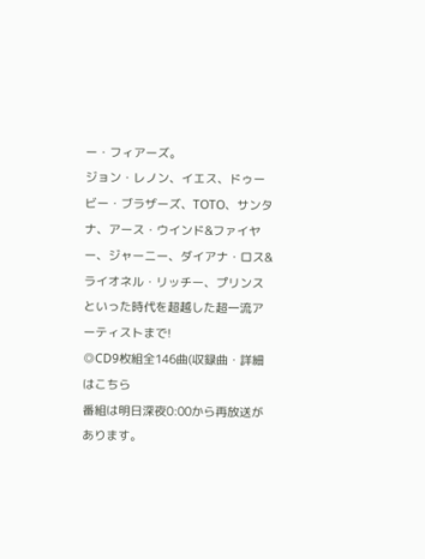ー・フィアーズ。
ジョン・レノン、イエス、ドゥービー・ブラザーズ、TOTO、サンタナ、アース・ウインド&ファイヤー、ジャーニー、ダイアナ・ロス&ライオネル・リッチー、プリンスといった時代を超越した超一流アーティストまで!
◎CD9枚組全146曲(収録曲・詳細はこちら
番組は明日深夜0:00から再放送があります。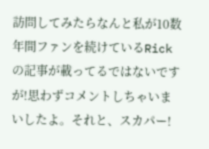訪問してみたらなんと私が10数年間ファンを続けているRickの記事が載ってるではないですが!思わずコメントしちゃいまいしたよ。それと、スカパー!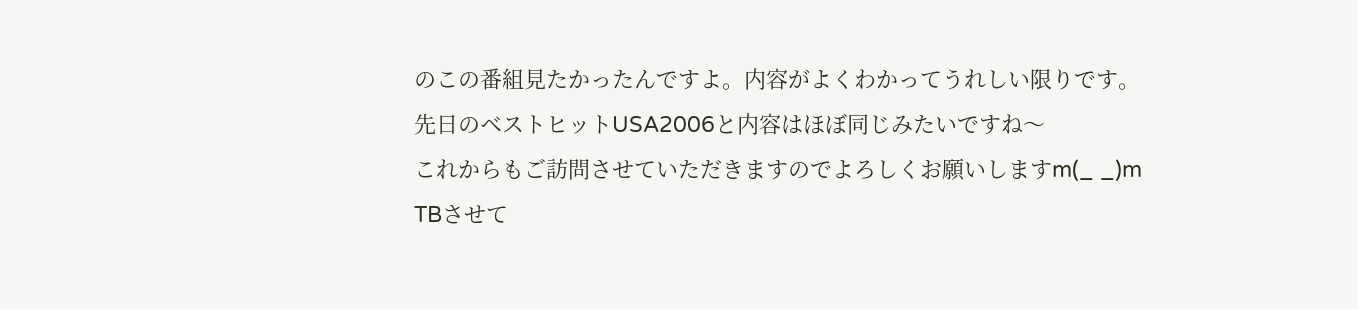のこの番組見たかったんですよ。内容がよくわかってうれしい限りです。
先日のベストヒットUSA2006と内容はほぼ同じみたいですね〜
これからもご訪問させていただきますのでよろしくお願いしますm(_ _)m
TBさせて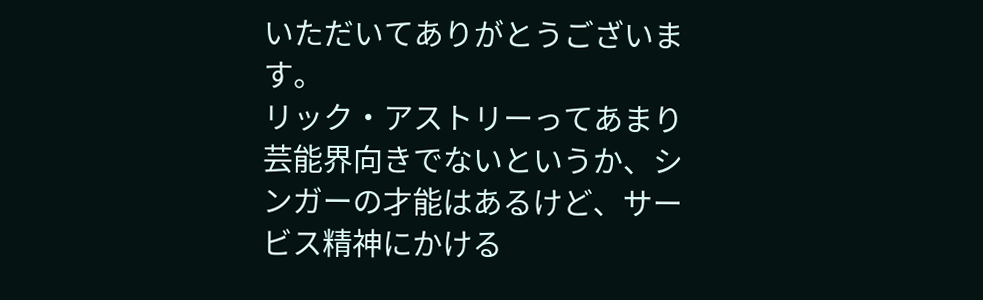いただいてありがとうございます。
リック・アストリーってあまり芸能界向きでないというか、シンガーの才能はあるけど、サービス精神にかける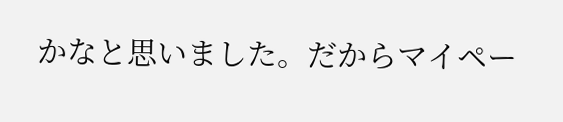かなと思いました。だからマイペー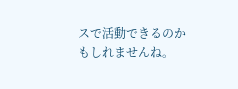スで活動できるのかもしれませんね。